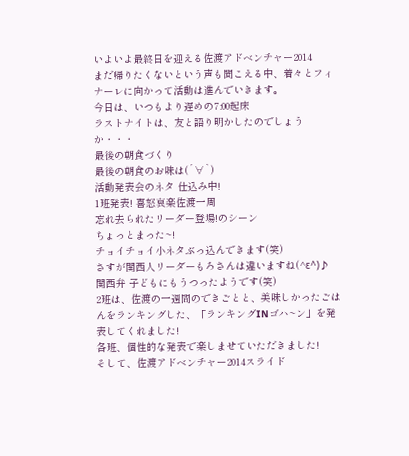いよいよ最終日を迎える佐渡アドベンチャー2014
まだ帰りたくないという声も聞こえる中、着々とフィナーレに向かって活動は進んでいきます。
今日は、いつもより遅めの7:00起床
ラストナイトは、友と語り明かしたのでしょうか・・・
最後の朝食づくり
最後の朝食のお味は(´∀`)
活動発表会のネタ 仕込み中!
1班発表! 喜怒哀楽佐渡一周
忘れ去られたリーダー登場!のシーン
ちょっとまった~!
チョイチョイ小ネタぶっ込んできます(笑)
さすが関西人リーダーもろさんは違いますね(^ε^)♪
関西弁 子どもにもうつったようです(笑)
2班は、佐渡の一週間のできごとと、美味しかったごはんをランキングした、「ランキングINゴハ~ン」を発表してくれました!
各班、個性的な発表で楽しませていただきました!
そして、佐渡アドベンチャー2014スライド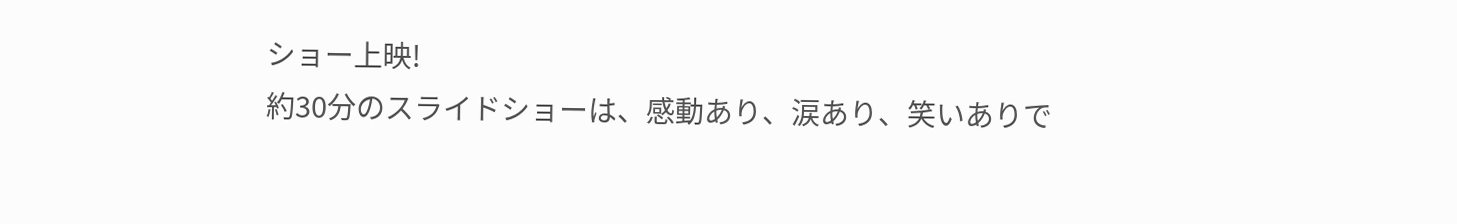ショー上映!
約30分のスライドショーは、感動あり、涙あり、笑いありで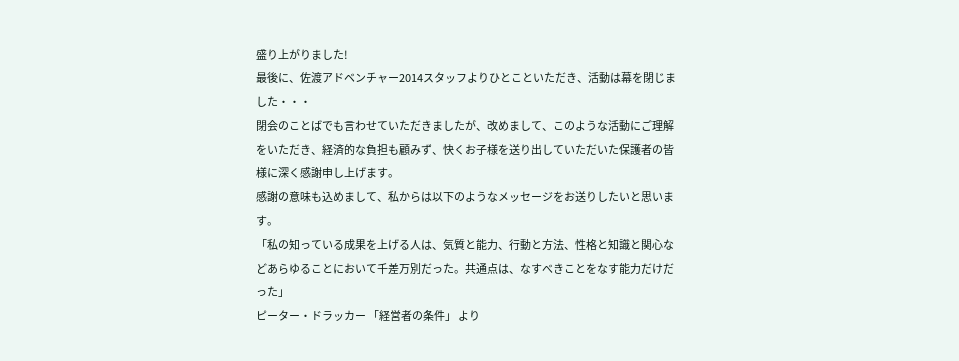盛り上がりました!
最後に、佐渡アドベンチャー2014スタッフよりひとこといただき、活動は幕を閉じました・・・
閉会のことばでも言わせていただきましたが、改めまして、このような活動にご理解をいただき、経済的な負担も顧みず、快くお子様を送り出していただいた保護者の皆様に深く感謝申し上げます。
感謝の意味も込めまして、私からは以下のようなメッセージをお送りしたいと思います。
「私の知っている成果を上げる人は、気質と能力、行動と方法、性格と知識と関心などあらゆることにおいて千差万別だった。共通点は、なすべきことをなす能力だけだった」
ピーター・ドラッカー 「経営者の条件」 より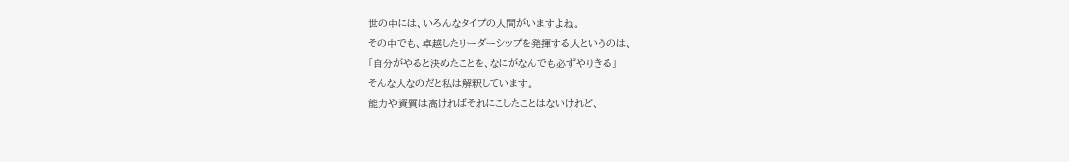世の中には、いろんなタイプの人間がいますよね。
その中でも、卓越したリーダーシップを発揮する人というのは、
「自分がやると決めたことを、なにがなんでも必ずやりきる」
そんな人なのだと私は解釈しています。
能力や資質は高ければそれにこしたことはないけれど、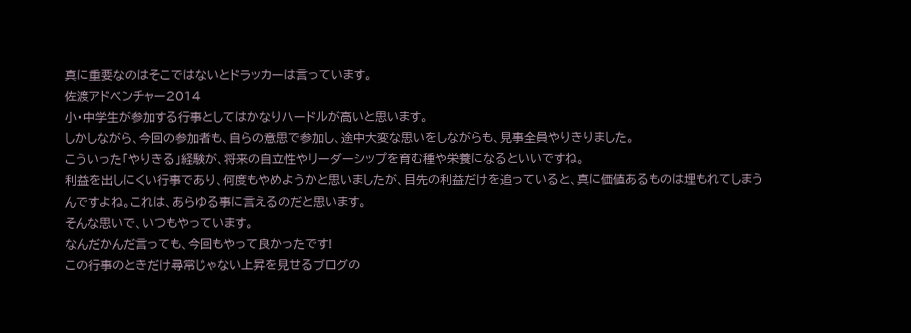真に重要なのはそこではないとドラッカーは言っています。
佐渡アドベンチャー2014
小・中学生が参加する行事としてはかなりハードルが高いと思います。
しかしながら、今回の参加者も、自らの意思で参加し、途中大変な思いをしながらも、見事全員やりきりました。
こういった「やりきる」経験が、将来の自立性やリーダーシップを育む種や栄養になるといいですね。
利益を出しにくい行事であり、何度もやめようかと思いましたが、目先の利益だけを追っていると、真に価値あるものは埋もれてしまうんですよね。これは、あらゆる事に言えるのだと思います。
そんな思いで、いつもやっています。
なんだかんだ言っても、今回もやって良かったです!
この行事のときだけ尋常じゃない上昇を見せるブログの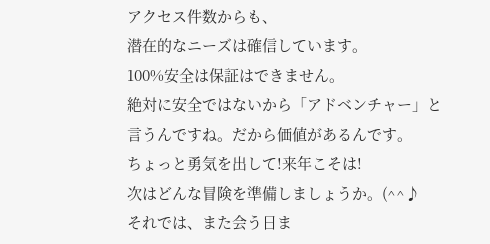アクセス件数からも、
潜在的なニーズは確信しています。
100%安全は保証はできません。
絶対に安全ではないから「アドベンチャー」と言うんですね。だから価値があるんです。
ちょっと勇気を出して!来年こそは!
次はどんな冒険を準備しましょうか。(^^♪
それでは、また会う日ま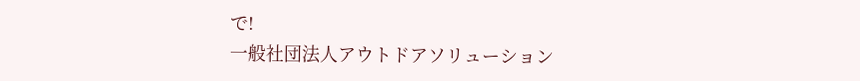で!
一般社団法人アウトドアソリューション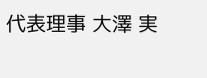代表理事 大澤 実